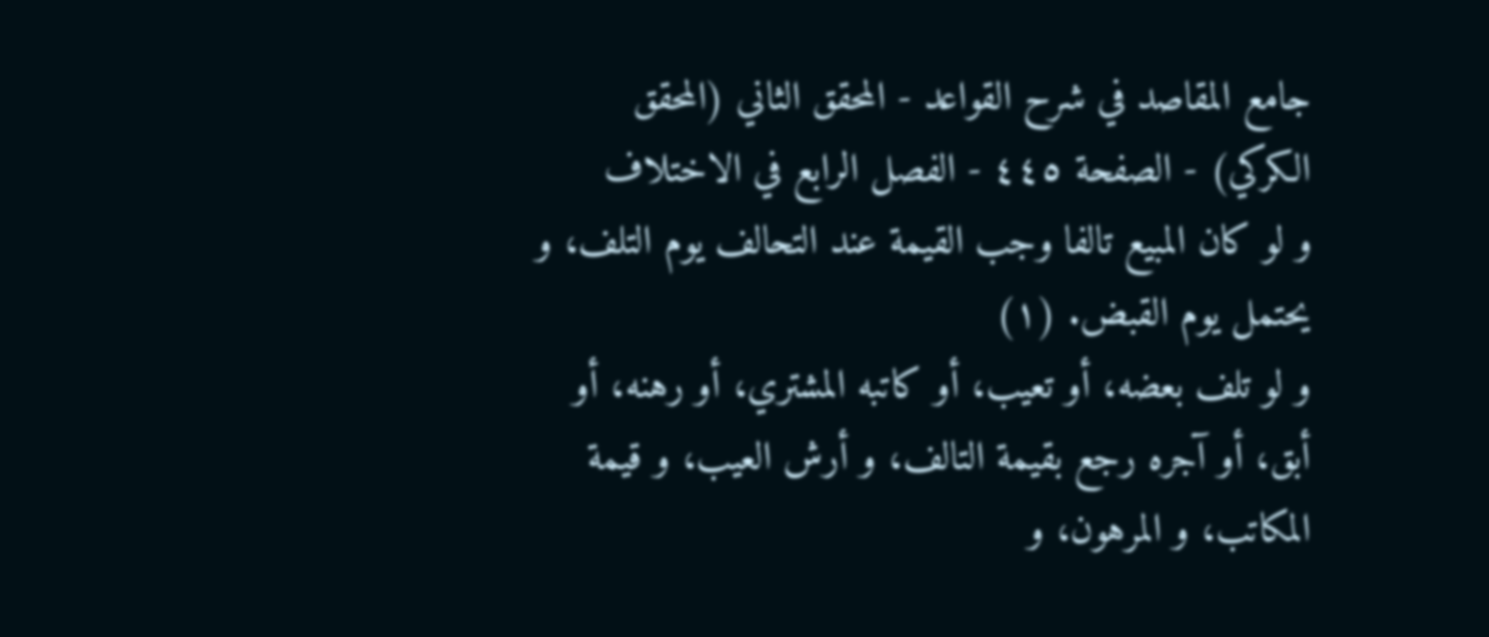جامع المقاصد في شرح القواعد - المحقق الثاني (المحقق الكركي) - الصفحة ٤٤٥ - الفصل الرابع في الاختلاف
و لو كان المبيع تالفا وجب القيمة عند التحالف يوم التلف، و يحتمل يوم القبض. (١)
و لو تلف بعضه، أو تعيب، أو كاتبه المشتري، أو رهنه، أو أبق، أو آجره رجع بقيمة التالف، و أرش العيب، و قيمة المكاتب، و المرهون، و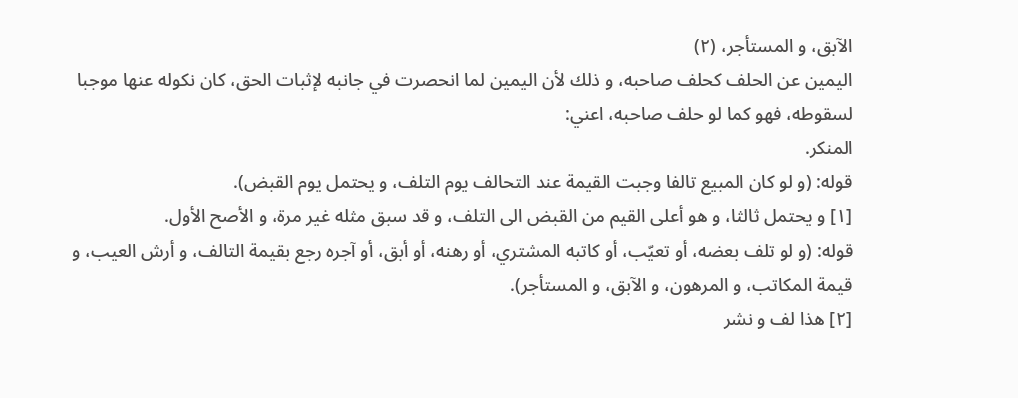الآبق، و المستأجر، (٢)
اليمين عن الحلف كحلف صاحبه، و ذلك لأن اليمين لما انحصرت في جانبه لإثبات الحق، كان نكوله عنها موجبا لسقوطه، فهو كما لو حلف صاحبه، اعني:
المنكر.
قوله: (و لو كان المبيع تالفا وجبت القيمة عند التحالف يوم التلف، و يحتمل يوم القبض).
[١] و يحتمل ثالثا، و هو أعلى القيم من القبض الى التلف، و قد سبق مثله غير مرة، و الأصح الأول.
قوله: (و لو تلف بعضه، أو تعيّب، أو كاتبه المشتري، أو رهنه، أو أبق، أو آجره رجع بقيمة التالف، و أرش العيب، و قيمة المكاتب، و المرهون، و الآبق، و المستأجر).
[٢] هذا لف و نشر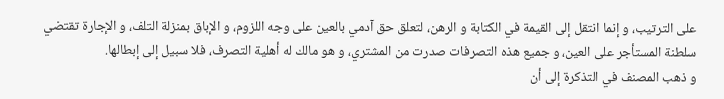على الترتيب، و إنما انتقل إلى القيمة في الكتابة و الرهن، لتعلق حق آدمي بالعين على وجه اللزوم، و الإباق بمنزلة التلف، و الإجارة تقتضي سلطنة المستأجر على العين، و جميع هذه التصرفات صدرت من المشتري، و هو مالك له أهلية التصرف، فلا سبيل إلى إبطالها.
و ذهب المصنف في التذكرة إلى أن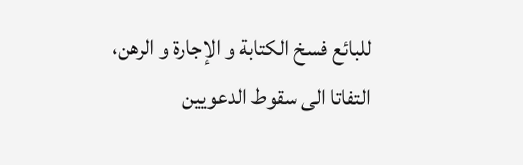للبائع فسخ الكتابة و الإجارة و الرهن، التفاتا الى سقوط الدعويين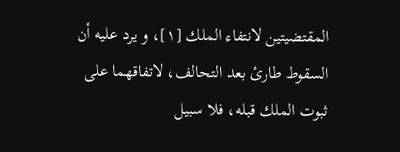المقتضيتين لانتفاء الملك [١]، و يرد عليه أن السقوط طارئ بعد التحالف، لاتفاقهما على ثبوت الملك قبله، فلا سبيل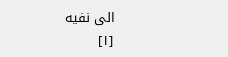الى نفيه
[١]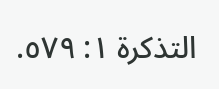التذكرة ١: ٥٧٩.